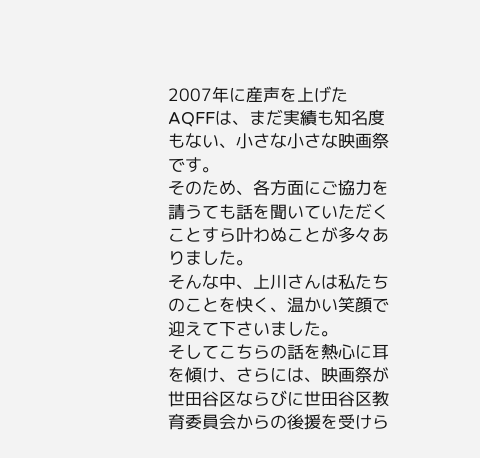2007年に産声を上げたAQFFは、まだ実績も知名度もない、小さな小さな映画祭です。
そのため、各方面にご協力を請うても話を聞いていただくことすら叶わぬことが多々ありました。
そんな中、上川さんは私たちのことを快く、温かい笑顔で迎えて下さいました。
そしてこちらの話を熱心に耳を傾け、さらには、映画祭が世田谷区ならびに世田谷区教育委員会からの後援を受けら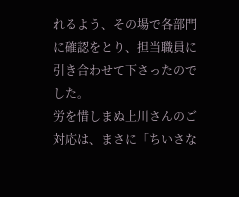れるよう、その場で各部門に確認をとり、担当職員に引き合わせて下さったのでした。
労を惜しまぬ上川さんのご対応は、まさに「ちいさな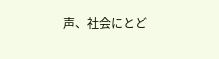声、社会にとど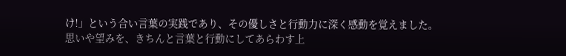け!」という合い言葉の実践であり、その優しさと行動力に深く感動を覚えました。
思いや望みを、きちんと言葉と行動にしてあらわす上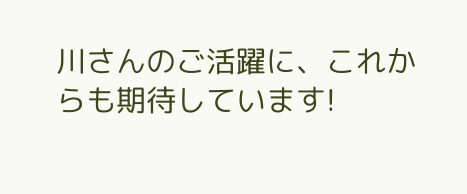川さんのご活躍に、これからも期待しています!